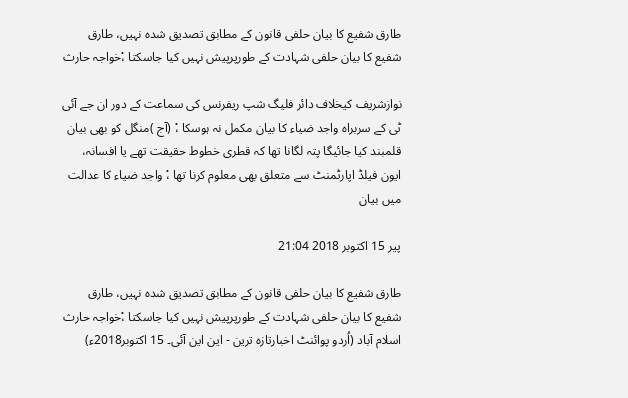طارق شفیع کا بیان حلفی قانون کے مطابق تصدیق شدہ نہیں، طارق شفیع کا بیان حلفی شہادت کے طورپرپیش نہیں کیا جاسکتا ،ْخواجہ حارث

نوازشریف کیخلاف دائر فلیگ شپ ریفرنس کی سماعت کے دور ان جے آئی ٹی کے سربراہ واجد ضیاء کا بیان مکمل نہ ہوسکا ،ْ (آج )منگل کو بھی بیان قلمبند کیا جائیگا پتہ لگانا تھا کہ قطری خطوط حقیقت تھے یا افسانہ، ایون فیلڈ اپارٹمنٹ سے متعلق بھی معلوم کرنا تھا ،ْ واجد ضیاء کا عدالت میں بیان

پیر 15 اکتوبر 2018 21:04

طارق شفیع کا بیان حلفی قانون کے مطابق تصدیق شدہ نہیں، طارق شفیع کا بیان حلفی شہادت کے طورپرپیش نہیں کیا جاسکتا ،ْخواجہ حارث
اسلام آباد (اُردو پوائنٹ اخبارتازہ ترین - این این آئی۔ 15 اکتوبر2018ء)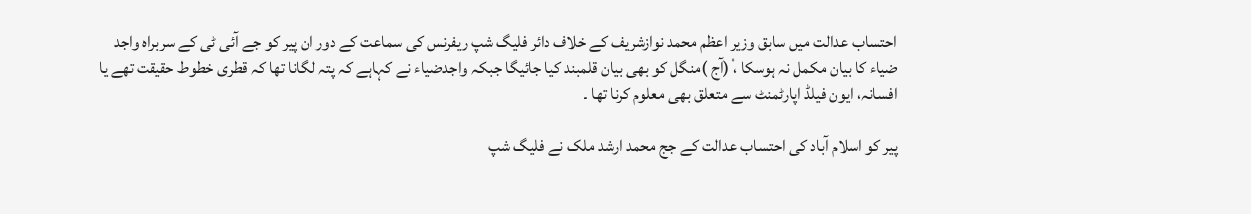احتساب عدالت میں سابق وزیر اعظم محمد نوازشریف کے خلاف دائر فلیگ شپ ریفرنس کی سماعت کے دور ان پیر کو جے آئی ٹی کے سربراہ واجد ضیاء کا بیان مکمل نہ ہوسکا ،ْ (آج )منگل کو بھی بیان قلمبند کیا جائیگا جبکہ واجدضیاء نے کہاہے کہ پتہ لگانا تھا کہ قطری خطوط حقیقت تھے یا افسانہ، ایون فیلڈ اپارٹمنٹ سے متعلق بھی معلوم کرنا تھا ۔

پیر کو اسلام آباد کی احتساب عدالت کے جج محمد ارشد ملک نے فلیگ شپ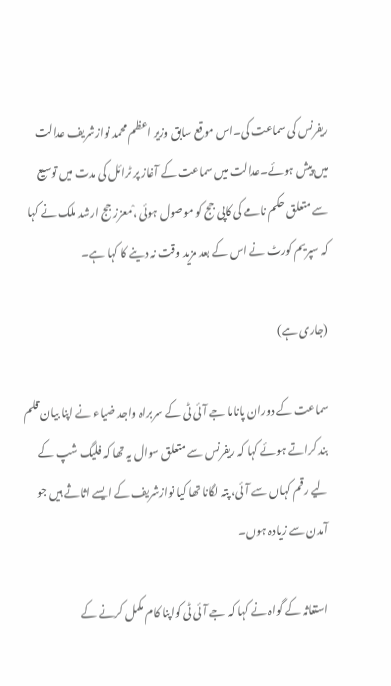ریفرنس کی سماعت کی۔اس موقع سابق وزیر اعظم محمد نوازشریف عدالت میں پیش ہوئے۔عدالت میں سماعت کے آغاز پر ٹرائل کی مدت میں توسیع سے متعلق حکم نامے کی کاپی جج کو موصول ہوئی ،ْمعزز جج ارشد ملک نے کہا کہ سپریم کورٹ نے اس کے بعد مزید وقت نہ دینے کا کہا ہے۔

(جاری ہے)

سماعت کے دوران پاناما جے آئی ٹی کے سربراہ واجد ضیاء نے اپنا بیان قلم بند کراتے ہوئے کہا کہ ریفرنس سے متعلق سوال یہ تھا کہ فلیگ شپ کے لیے رقم کہاں سے آئی، پتہ لگانا تھا کیا نوازشریف کے ایسے اثاثے ہیں جو آمدن سے زیادہ ہوں۔

استغاثہ کے گواہ نے کہا کہ جے آئی ٹی کواپنا کام مکمل کرنے کے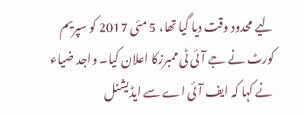لیے محدود وقت دیا گیا تھا، 5 مئی 2017 کو سپریم کورٹ نے جے آئی ٹی ممبرزکا اعلان کیا۔ واجد ضیاء نے کہا کہ ایف آئی اے سے ایڈیشنل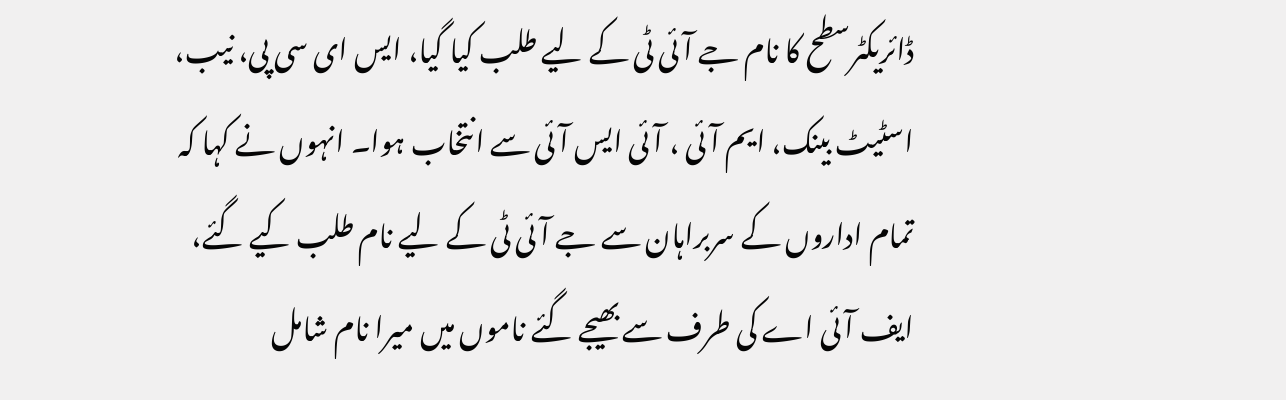ڈائریکٹرسطح کا نام جے آئی ٹی کے لیے طلب کیا گیا، ایس ای سی پی، نیب، اسٹیٹ بینک، ایم آئی ، آئی ایس آئی سے انتخاب ہوا۔ انہوں نے کہا کہ تمام اداروں کے سربراہان سے جے آئی ٹی کے لیے نام طلب کیے گئے، ایف آئی اے کی طرف سے بھیجے گئے ناموں میں میرا نام شامل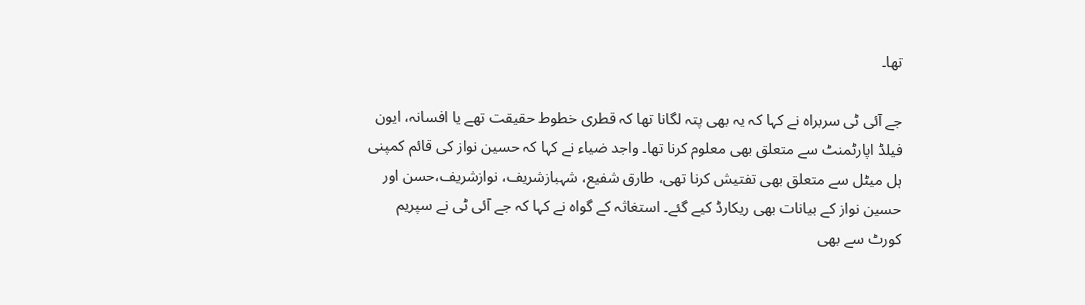تھا۔

جے آئی ٹی سربراہ نے کہا کہ یہ بھی پتہ لگانا تھا کہ قطری خطوط حقیقت تھے یا افسانہ، ایون فیلڈ اپارٹمنٹ سے متعلق بھی معلوم کرنا تھا۔ واجد ضیاء نے کہا کہ حسین نواز کی قائم کمپنی ہل میٹل سے متعلق بھی تفتیش کرنا تھی، طارق شفیع، شہبازشریف، نوازشریف،حسن اور حسین نواز کے بیانات بھی ریکارڈ کیے گئے۔ استغاثہ کے گواہ نے کہا کہ جے آئی ٹی نے سپریم کورٹ سے بھی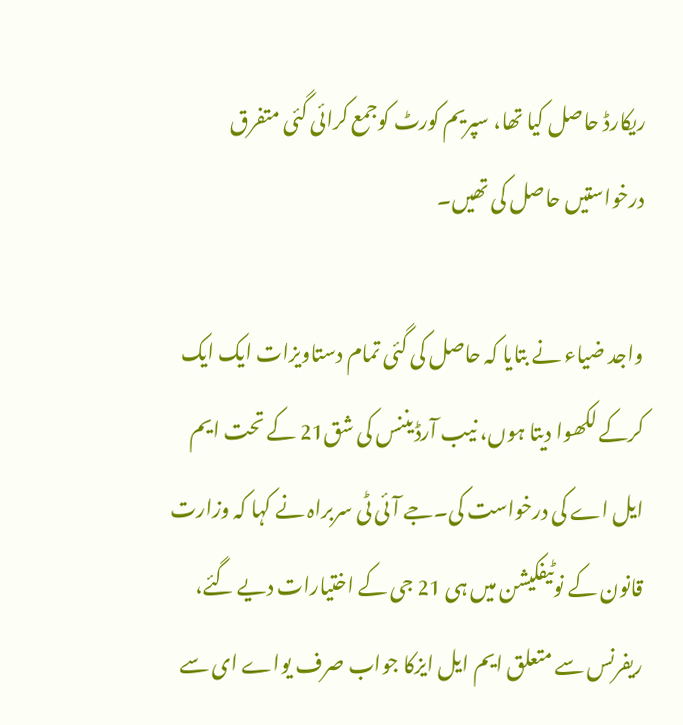ریکارڈ حاصل کیا تھا، سپریم کورٹ کوجمع کرائی گئی متفرق درخواستیں حاصل کی تھیں۔

واجد ضیاء نے بتایا کہ حاصل کی گئی تمام دستاویزات ایک ایک کرکے لکھوا دیتا ہوں، نیب آرڈیننس کی شق21 کے تحت ایم ایل اے کی درخواست کی۔جے آئی ٹی سربراہ نے کہا کہ وزارت قانون کے نوٹیفکیشن میں ہی 21 جی کے اختیارات دیے گئے، ریفرنس سے متعلق ایم ایل ایزکا جواب صرف یواے ای سے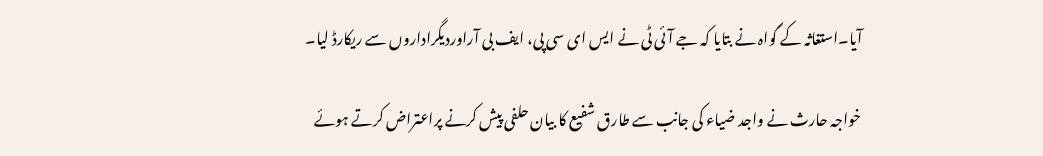آیا۔استغاثہ کے گواہ نے بتایا کہ جے آئی ٹی نے ایس ای سی پی، ایف بی آراوردیگراداروں سے ریکارڈ لیا۔

خواجہ حارث نے واجد ضیاء کی جانب سے طارق شفیع کا بیان حلفی پیش کرنے پراعتراض کرتے ہوئے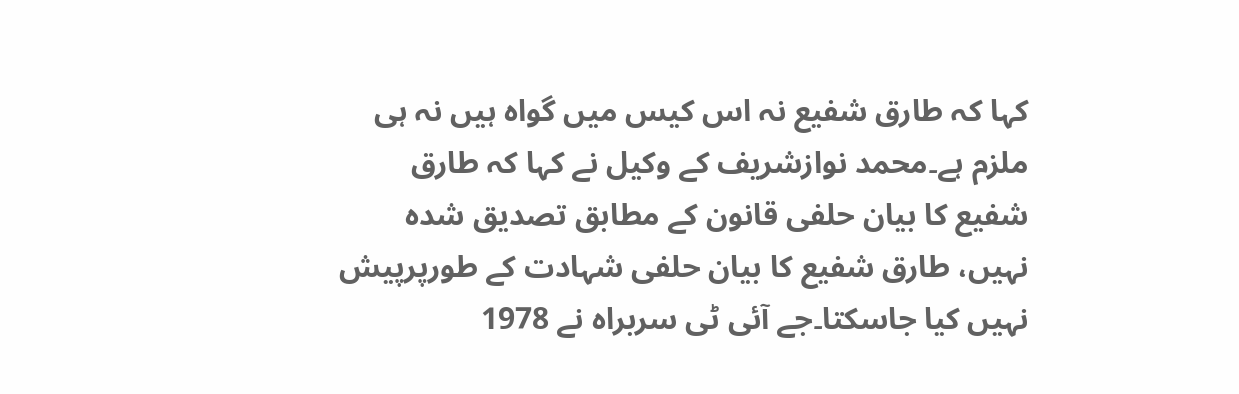کہا کہ طارق شفیع نہ اس کیس میں گواہ ہیں نہ ہی ملزم ہے۔محمد نوازشریف کے وکیل نے کہا کہ طارق شفیع کا بیان حلفی قانون کے مطابق تصدیق شدہ نہیں، طارق شفیع کا بیان حلفی شہادت کے طورپرپیش نہیں کیا جاسکتا۔جے آئی ٹی سربراہ نے 1978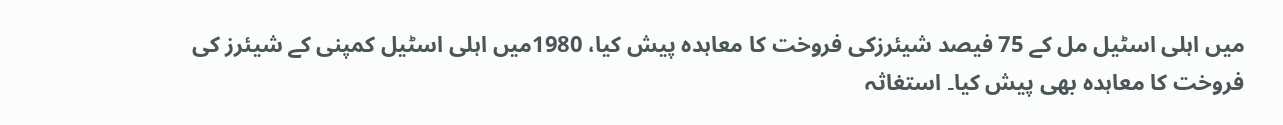میں اہلی اسٹیل مل کے 75 فیصد شیئرزکی فروخت کا معاہدہ پیش کیا، 1980میں اہلی اسٹیل کمپنی کے شیئرز کی فروخت کا معاہدہ بھی پیش کیا۔ استغاثہ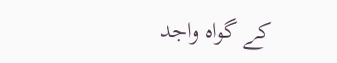کے گواہ واجد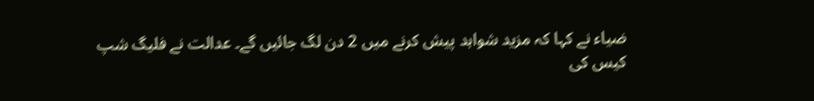ضیاء نے کہا کہ مزید شواہد پیش کرنے میں 2 دن لگ جائیں گے۔ عدالت نے فلیگ شپ کیس کی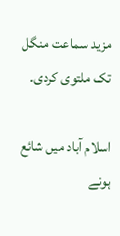مزید سماعت منگل تک ملتوی کردی۔

اسلام آباد میں شائع ہونے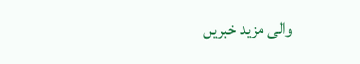والی مزید خبریں